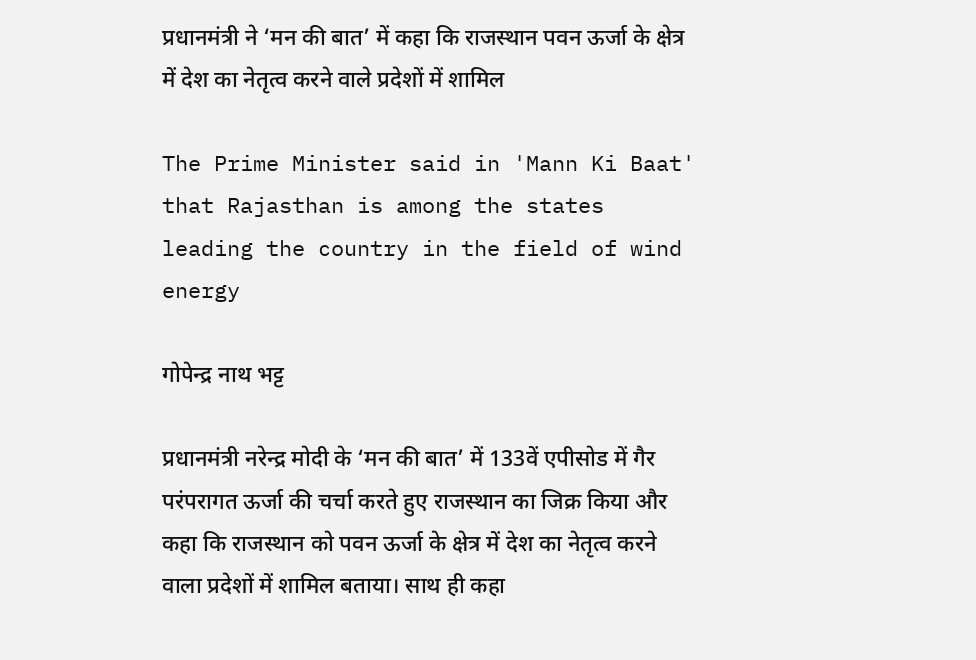प्रधानमंत्री ने ‘मन की बात’ में कहा कि राजस्थान पवन ऊर्जा के क्षेत्र में देश का नेतृत्व करने वाले प्रदेशों में शामिल

The Prime Minister said in 'Mann Ki Baat' that Rajasthan is among the states leading the country in the field of wind energy

गोपेन्द्र नाथ भट्ट

प्रधानमंत्री नरेन्द्र मोदी के ‘मन की बात’ में 133वें एपीसोड में गैर परंपरागत ऊर्जा की चर्चा करते हुए राजस्थान का जिक्र किया और कहा कि राजस्थान को पवन ऊर्जा के क्षेत्र में देश का नेतृत्व करने वाला प्रदेशों में शामिल बताया। साथ ही कहा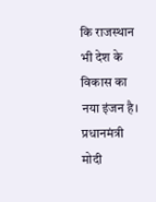कि राजस्थान भी देश के विकास का नया इंजन है। प्रधानमंत्री मोदी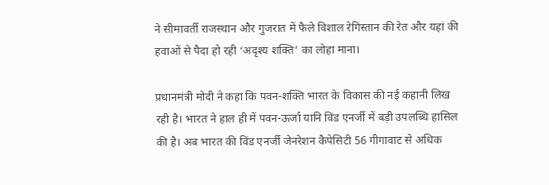ने सीमावर्ती राजस्थान और गुजरात में फैले विशाल रेगिस्तान की रेत और यहां की हवाओं से पैदा हो रही ‘अदृश्य शक्ति’ का लोहा माना।

प्रधानमंत्री मोदी ने कहा कि पवन-शक्ति भारत के विकास की नई कहानी लिख रही है। भारत ने हाल ही में पवन-ऊर्जा यानि विंड एनर्जी में बड़ी उपलब्धि हासिल की है। अब भारत की विंड एनर्जी जेनरेशन कैपेसिटी 56 गीगावाट से अधिक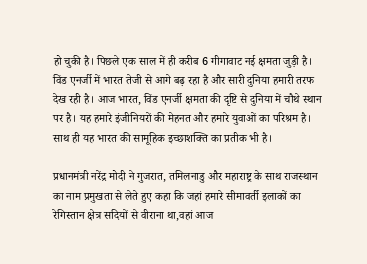हो चुकी है। पिछले एक साल में ही करीब 6 गीगावाट नई क्षमता जुड़ी है। विंड एनर्जी में भारत तेजी से आगे बढ़ रहा है और सारी दुनिया हमारी तरफ देख रही है। आज भारत, विंड एनर्जी क्षमता की दृष्टि से दुनिया में चौथे स्थान पर है। यह हमारे इंजीनियरों की मेहनत और हमारे युवाओं का परिश्रम है। साथ ही यह भारत की सामूहिक इच्छाशक्ति का प्रतीक भी है।

प्रधानमंत्री नरेंद्र मोदी ने गुजरात, तमिलनाडु और महाराष्ट्र के साथ राजस्थान का नाम प्रमुखता से लेते हुए कहा कि जहां हमारे सीमावर्ती इलाकों का रेगिस्तान क्षेत्र सदियों से वीराना था,वहां आज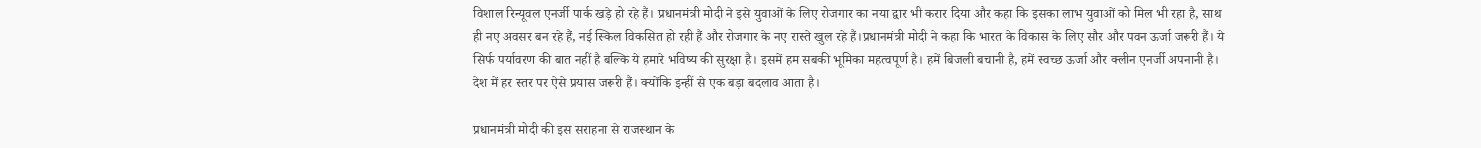विशाल रिन्यूवल एनर्जी पार्क खड़े हो रहे हैं। प्रधानमंत्री मोदी ने इसे युवाओं के लिए रोजगार का नया द्वार भी करार दिया और कहा कि इसका लाभ युवाओं को मिल भी रहा है, साथ ही नए अवसर बन रहे हैं, नई स्किल विकसित हो रही हैं और रोजगार के नए रास्ते खुल रहे हैं।प्रधानमंत्री मोदी ने कहा कि भारत के विकास के लिए सौर और पवन ऊर्जा जरूरी हैं। ये सिर्फ पर्यावरण की बात नहीं है बल्कि ये हमारे भविष्य की सुरक्षा है। इसमें हम सबकी भूमिका महत्वपूर्ण है। हमें बिजली बचानी है, हमें स्वच्छ ऊर्जा और क्लीन एनर्जी अपनानी है। देश में हर स्तर पर ऐसे प्रयास जरूरी हैं। क्योंकि इन्हीं से एक बड़ा बदलाव आता है।

प्रधानमंत्री मोदी की इस सराहना से राजस्थान के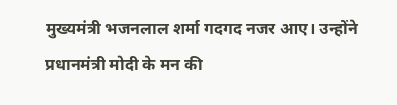मुख्यमंत्री भजनलाल शर्मा गदगद नजर आए। उन्होंने प्रधानमंत्री मोदी के मन की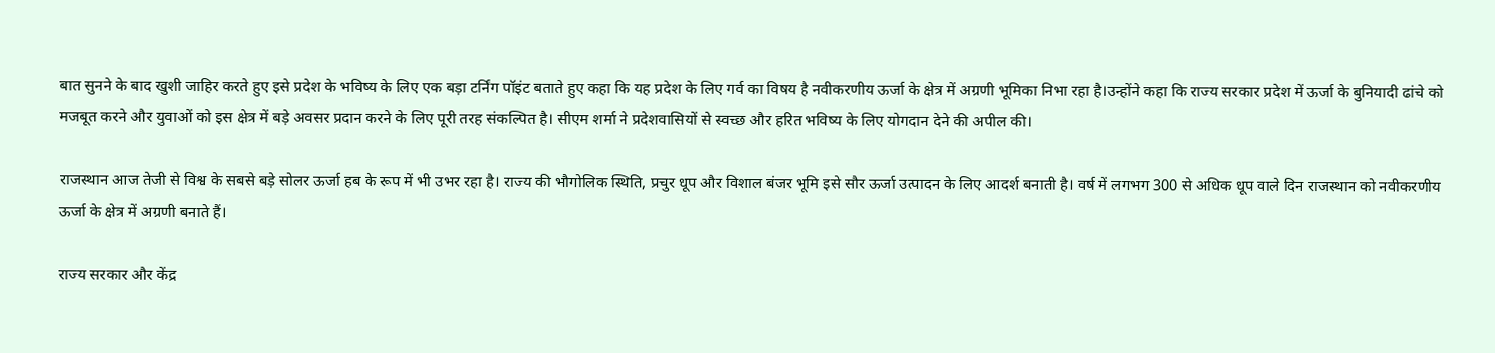बात सुनने के बाद खुशी जाहिर करते हुए इसे प्रदेश के भविष्य के लिए एक बड़ा टर्निंग पॉइंट बताते हुए कहा कि यह प्रदेश के लिए गर्व का विषय है नवीकरणीय ऊर्जा के क्षेत्र में अग्रणी भूमिका निभा रहा है।उन्होंने कहा कि राज्य सरकार प्रदेश में ऊर्जा के बुनियादी ढांचे को मजबूत करने और युवाओं को इस क्षेत्र में बड़े अवसर प्रदान करने के लिए पूरी तरह संकल्पित है। सीएम शर्मा ने प्रदेशवासियों से स्वच्छ और हरित भविष्य के लिए योगदान देने की अपील की।

राजस्थान आज तेजी से विश्व के सबसे बड़े सोलर ऊर्जा हब के रूप में भी उभर रहा है। राज्य की भौगोलिक स्थिति, प्रचुर धूप और विशाल बंजर भूमि इसे सौर ऊर्जा उत्पादन के लिए आदर्श बनाती है। वर्ष में लगभग 300 से अधिक धूप वाले दिन राजस्थान को नवीकरणीय ऊर्जा के क्षेत्र में अग्रणी बनाते हैं।

राज्य सरकार और केंद्र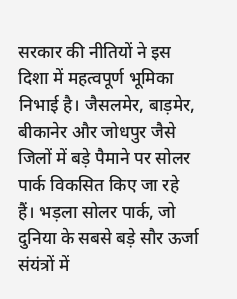सरकार की नीतियों ने इस दिशा में महत्वपूर्ण भूमिका निभाई है। जैसलमेर, बाड़मेर, बीकानेर और जोधपुर जैसे जिलों में बड़े पैमाने पर सोलर पार्क विकसित किए जा रहे हैं। भड़ला सोलर पार्क, जो दुनिया के सबसे बड़े सौर ऊर्जा संयंत्रों में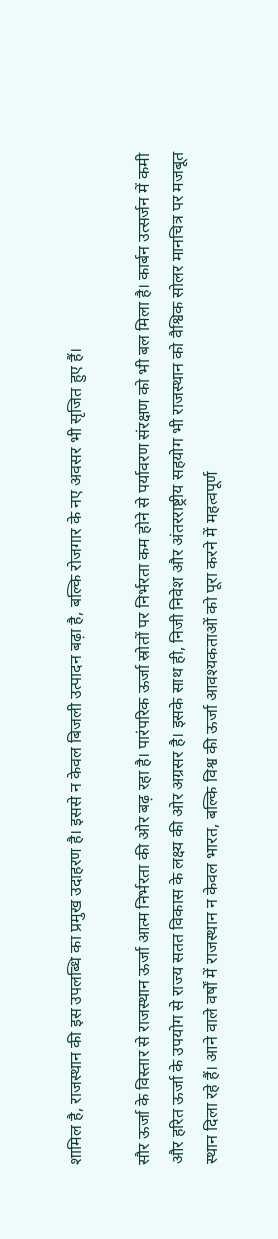शामिल है, राजस्थान की इस उपलब्धि का प्रमुख उदाहरण है। इससे न केवल बिजली उत्पादन बढ़ा है, बल्कि रोजगार के नए अवसर भी सृजित हुए हैं।

सौर ऊर्जा के विस्तार से राजस्थान ऊर्जा आत्म निर्भरता की ओर बढ़ रहा है। पारंपरिक ऊर्जा स्रोतों पर निर्भरता कम होने से पर्यावरण संरक्षण को भी बल मिला है। कार्बन उत्सर्जन में कमी और हरित ऊर्जा के उपयोग से राज्य सतत विकास के लक्ष्य की ओर अग्रसर है। इसके साथ ही, निजी निवेश और अंतरराष्ट्रीय सहयोग भी राजस्थान को वैश्विक सोलर मानचित्र पर मजबूत स्थान दिला रहे हैं। आने वाले वर्षों में राजस्थान न केवल भारत, बल्कि विश्व की ऊर्जा आवश्यकताओं को पूरा करने में महत्वपूर्ण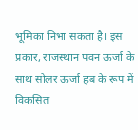भूमिका निभा सकता है। इस प्रकार, राजस्थान पवन ऊर्जा के साथ सोलर ऊर्जा हब के रूप में विकसित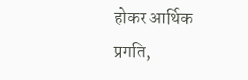होकर आर्थिक प्रगति,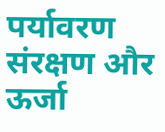पर्यावरण संरक्षण और ऊर्जा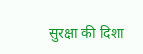सुरक्षा की दिशा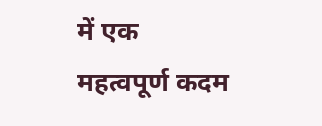में एक महत्वपूर्ण कदम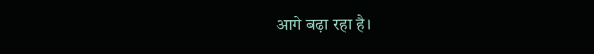आगे बढ़ा रहा है।